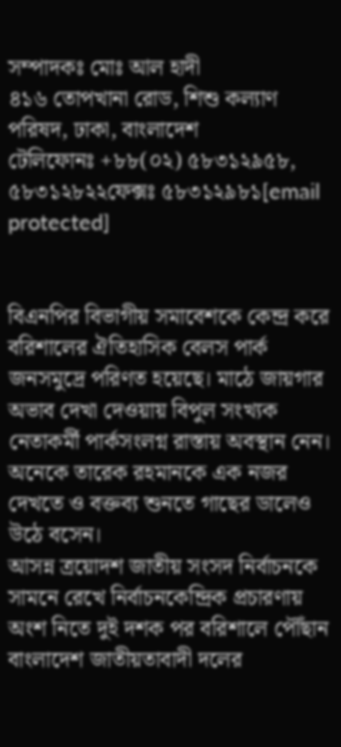সম্পাদকঃ মোঃ আল হাদী
৪১৬ তোপখানা রোড, শিশু কল্যাণ পরিষদ, ঢাকা, বাংলাদেশ
টেলিফোনঃ +৮৮(০২) ৫৮৩১২৯৫৮, ৫৮৩১২৮২২ফেক্সঃ ৫৮৩১২৯৮১[email protected]


বিএনপির বিভাগীয় সমাবেশকে কেন্দ্র করে বরিশালের ঐতিহাসিক বেলস পার্ক জনসমুদ্রে পরিণত হয়েছে। মাঠে জায়গার অভাব দেখা দেওয়ায় বিপুল সংখ্যক নেতাকর্মী পার্কসংলগ্ন রাস্তায় অবস্থান নেন।
অনেকে তারেক রহমানকে এক নজর দেখতে ও বক্তব্য শুনতে গাছের ডালেও উঠে বসেন।
আসন্ন ত্রয়োদশ জাতীয় সংসদ নির্বাচনকে সামনে রেখে নির্বাচনকেন্দ্রিক প্রচারণায় অংশ নিতে দুই দশক পর বরিশালে পৌঁছান বাংলাদেশ জাতীয়তাবাদী দলের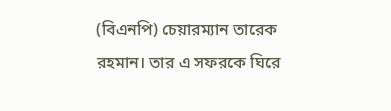(বিএনপি) চেয়ারম্যান তারেক রহমান। তার এ সফরকে ঘিরে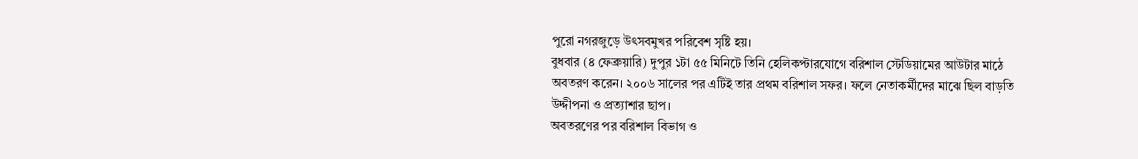পুরো নগরজুড়ে উৎসবমুখর পরিবেশ সৃষ্টি হয়।
বুধবার (৪ ফেব্রুয়ারি) দুপুর ১টা ৫৫ মিনিটে তিনি হেলিকপ্টারযোগে বরিশাল স্টেডিয়ামের আউটার মাঠে অবতরণ করেন। ২০০৬ সালের পর এটিই তার প্রথম বরিশাল সফর। ফলে নেতাকর্মীদের মাঝে ছিল বাড়তি উদ্দীপনা ও প্রত্যাশার ছাপ।
অবতরণের পর বরিশাল বিভাগ ও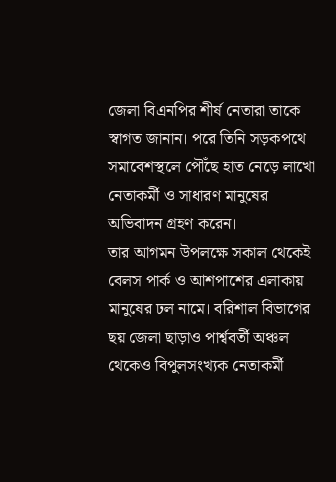জেলা বিএনপির শীর্ষ নেতারা তাকে স্বাগত জানান। পরে তিনি সড়কপথে সমাবেশস্থলে পৌঁছে হাত নেড়ে লাখো নেতাকর্মী ও সাধারণ মানুষের অভিবাদন গ্রহণ করেন।
তার আগমন উপলক্ষে সকাল থেকেই বেলস পার্ক ও আশপাশের এলাকায় মানুষের ঢল নামে। বরিশাল বিভাগের ছয় জেলা ছাড়াও পার্শ্ববর্তী অঞ্চল থেকেও বিপুলসংখ্যক নেতাকর্মী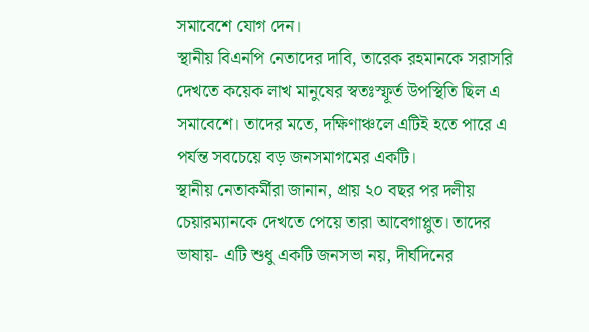সমাবেশে যোগ দেন।
স্থানীয় বিএনপি নেতাদের দাবি, তারেক রহমানকে সরাসরি দেখতে কয়েক লাখ মানুষের স্বতঃস্ফূর্ত উপস্থিতি ছিল এ সমাবেশে। তাদের মতে, দক্ষিণাঞ্চলে এটিই হতে পারে এ পর্যন্ত সবচেয়ে বড় জনসমাগমের একটি।
স্থানীয় নেতাকর্মীরা জানান, প্রায় ২০ বছর পর দলীয় চেয়ারম্যানকে দেখতে পেয়ে তারা আবেগাপ্লুত। তাদের ভাষায়- এটি শুধু একটি জনসভা নয়, দীর্ঘদিনের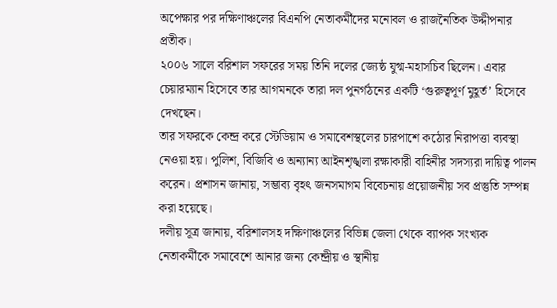অপেক্ষার পর দক্ষিণাঞ্চলের বিএনপি নেতাকর্মীদের মনোবল ও রাজনৈতিক উদ্দীপনার প্রতীক।
২০০৬ সালে বরিশাল সফরের সময় তিনি দলের জ্যেষ্ঠ যুগ্ম-মহাসচিব ছিলেন। এবার চেয়ারম্যান হিসেবে তার আগমনকে তারা দল পুনর্গঠনের একটি ‘গুরুত্বপূর্ণ মুহূর্ত’ হিসেবে দেখছেন।
তার সফরকে কেন্দ্র করে স্টেডিয়াম ও সমাবেশস্থলের চারপাশে কঠোর নিরাপত্তা ব্যবস্থা নেওয়া হয়। পুলিশ, বিজিবি ও অন্যান্য আইনশৃঙ্খলা রক্ষাকারী বাহিনীর সদস্যরা দায়িত্ব পালন করেন। প্রশাসন জানায়, সম্ভাব্য বৃহৎ জনসমাগম বিবেচনায় প্রয়োজনীয় সব প্রস্তুতি সম্পন্ন করা হয়েছে।
দলীয় সূত্র জানায়, বরিশালসহ দক্ষিণাঞ্চলের বিভিন্ন জেলা থেকে ব্যাপক সংখ্যক নেতাকর্মীকে সমাবেশে আনার জন্য কেন্দ্রীয় ও স্থানীয়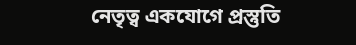নেতৃত্ব একযোগে প্রস্তুতি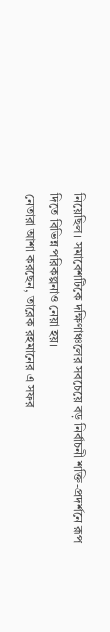নিয়েছিল। সমাবেশটিকে দক্ষিণাঞ্চলের সবচেয়ে বড় নির্বাচনী শক্তি-প্রদর্শনে রূপ দিতে বিভিন্ন পরিকল্পনাও নেয়া হয়।
নেতারা আশা করছেন, তারেক রহমানের এ সফর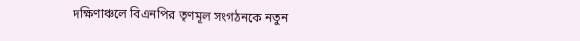দক্ষিণাঞ্চলে বিএনপির তৃণমূল সংগঠনকে নতুন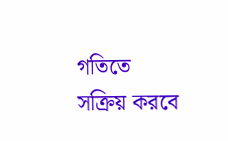গতিতে সক্রিয় করবে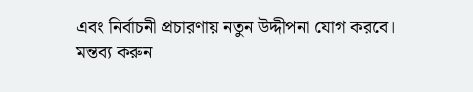এবং নির্বাচনী প্রচারণায় নতুন উদ্দীপনা যোগ করবে।
মন্তব্য করুন